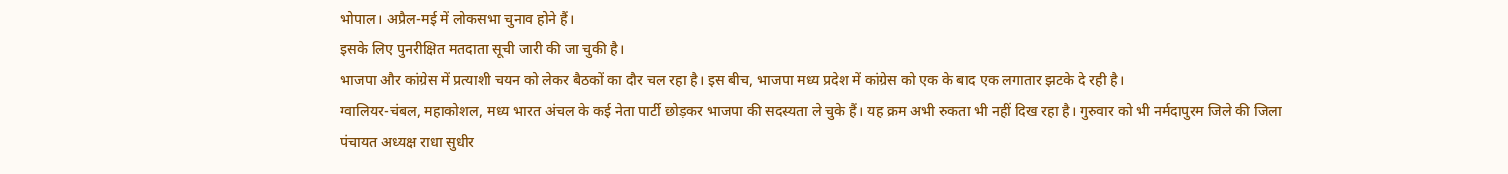भोपाल। अप्रैल-मई में लोकसभा चुनाव होने हैं।
इसके लिए पुनरीक्षित मतदाता सूची जारी की जा चुकी है।
भाजपा और कांग्रेस में प्रत्याशी चयन को लेकर बैठकों का दौर चल रहा है। इस बीच, भाजपा मध्य प्रदेश में कांग्रेस को एक के बाद एक लगातार झटके दे रही है।
ग्वालियर-चंबल, महाकोशल, मध्य भारत अंचल के कई नेता पार्टी छोड़कर भाजपा की सदस्यता ले चुके हैं। यह क्रम अभी रुकता भी नहीं दिख रहा है। गुरुवार को भी नर्मदापुरम जिले की जिला पंचायत अध्यक्ष राधा सुधीर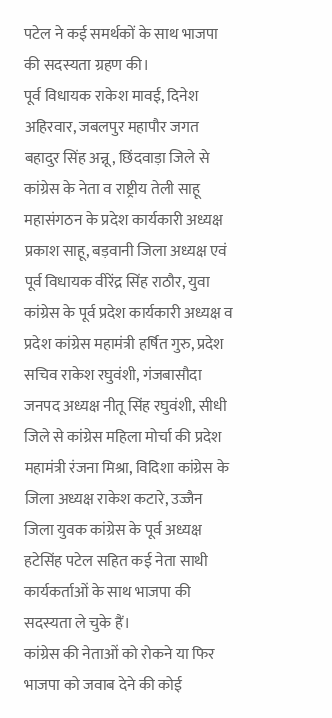पटेल ने कई समर्थकों के साथ भाजपा की सदस्यता ग्रहण की।
पूर्व विधायक राकेश मावई, दिनेश अहिरवार, जबलपुर महापौर जगत बहादुर सिंह अन्नू, छिंदवाड़ा जिले से कांग्रेस के नेता व राष्ट्रीय तेली साहू महासंगठन के प्रदेश कार्यकारी अध्यक्ष प्रकाश साहू, बड़वानी जिला अध्यक्ष एवं पूर्व विधायक वीरेंद्र सिंह राठौर, युवा कांग्रेस के पूर्व प्रदेश कार्यकारी अध्यक्ष व प्रदेश कांग्रेस महामंत्री हर्षित गुरु, प्रदेश सचिव राकेश रघुवंशी, गंजबासौदा जनपद अध्यक्ष नीतू सिंह रघुवंशी, सीधी जिले से कांग्रेस महिला मोर्चा की प्रदेश महामंत्री रंजना मिश्रा, विदिशा कांग्रेस के जिला अध्यक्ष राकेश कटारे, उज्जैन जिला युवक कांग्रेस के पूर्व अध्यक्ष हटेसिंह पटेल सहित कई नेता साथी कार्यकर्ताओं के साथ भाजपा की सदस्यता ले चुके हैं।
कांग्रेस की नेताओं को रोकने या फिर भाजपा को जवाब देने की कोई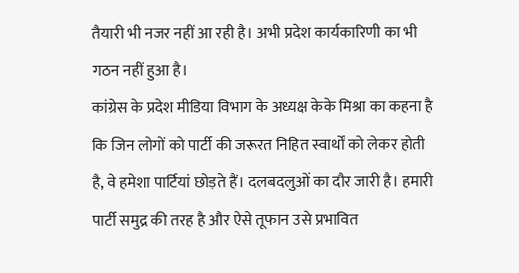तैयारी भी नजर नहीं आ रही है। अभी प्रदेश कार्यकारिणी का भी गठन नहीं हुआ है।
कांग्रेस के प्रदेश मीडिया विभाग के अध्यक्ष केके मिश्रा का कहना है कि जिन लोगों को पार्टी की जरूरत निहित स्वार्थों को लेकर होती है, वे हमेशा पार्टियां छोड़ते हैं। दलबदलुओं का दौर जारी है। हमारी पार्टी समुद्र की तरह है और ऐसे तूफान उसे प्रभावित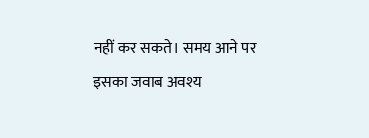नहीं कर सकते। समय आने पर इसका जवाब अवश्य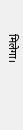मिलेगा।